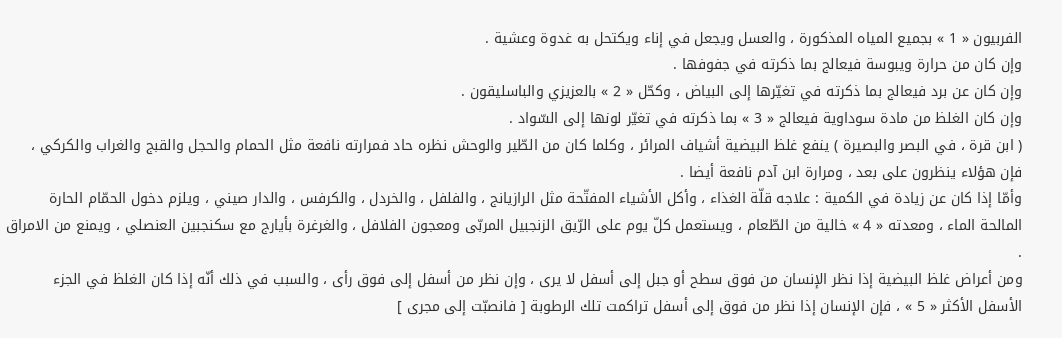الفربيون « 1 » بجميع المياه المذكورة ، والعسل ويجعل في إناء ويكتحل به غدوة وعشية .
وإن كان من حرارة ويبوسة فيعالج بما ذكرته في جفوفها .
وإن كان عن برد فيعالج بما ذكرته في تغيّرها إلى البياض ، وكحّل « 2 » بالعزيزي والباسليقون .
وإن كان الغلظ من مادة سوداوية فيعالج « 3 » بما ذكرته في تغيّر لونها إلى السّواد .
( ابن قرة ، في البصر والبصيرة ) ينفع غلظ البيضية أشياف المرائر ، وكلما كان من الطّير والوحش نظره حاد فمرارته نافعة مثل الحمام والحجل والقبج والغراب والكركي ، فإن هؤلاء ينظرون على بعد ، ومرارة ابن آدم نافعة أيضا .
وأمّا إذا كان عن زيادة في الكمية : علاجه قلّة الغذاء ، وأكل الأشياء المفتّحة مثل الرازيانج ، والفلفل ، والخردل ، والكرفس ، والدار صيني ، ويلزم دخول الحمّام الحارة المالحة الماء ، ومعدته « 4 » خالية من الطّعام ، ويستعمل كلّ يوم على الرّيق الزنجبيل المربّى ومعجون الفلافل ، والغرغرة بأيارج مع سكنجبين العنصلي ، ويمنع من الامراق .
ومن أعراض غلظ البيضية إذا نظر الإنسان من فوق سطح أو جبل إلى أسفل لا يرى ، وإن نظر من أسفل إلى فوق رأى ، والسبب في ذلك أنّه إذا كان الغلظ في الجزء الأسفل الأكثر « 5 » ، فإن الإنسان إذا نظر من فوق إلى أسفل تراكمت تلك الرطوبة [ فانصبّت إلى مجرى ]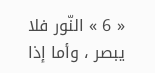« 6 » النّور فلا يبصر ، وأما إذا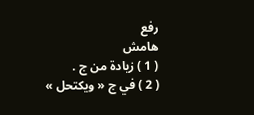رفع
هامش
( 1 ) زيادة من ج .
( 2 ) في ج « ويكتحل »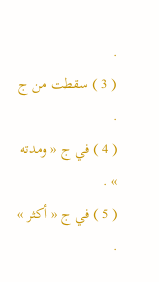.
( 3 ) سقطت من ج .
( 4 ) في ج « ومدته » .
( 5 ) في ج « أكثر » .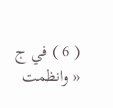( 6 ) في ج « وانظمت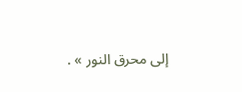إلى محرق النور » .